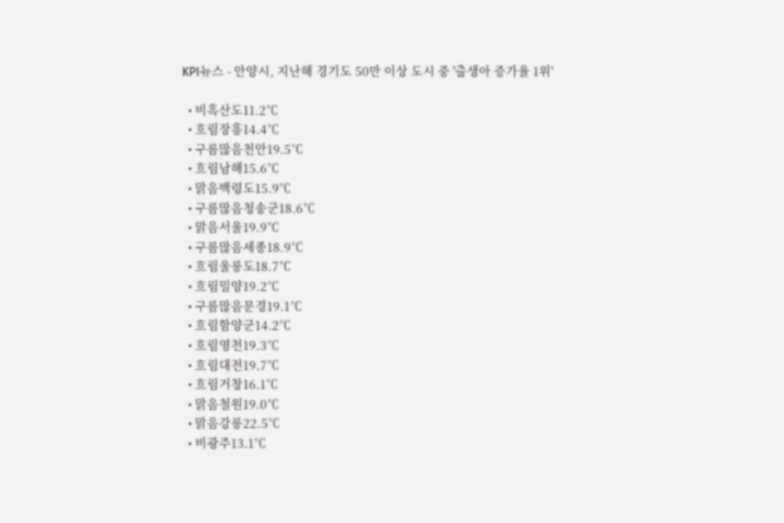KPI뉴스 - 안양시, 지난해 경기도 50만 이상 도시 중 '출생아 증가율 1위'

  • 비흑산도11.2℃
  • 흐림장흥14.4℃
  • 구름많음천안19.5℃
  • 흐림남해15.6℃
  • 맑음백령도15.9℃
  • 구름많음청송군18.6℃
  • 맑음서울19.9℃
  • 구름많음세종18.9℃
  • 흐림울릉도18.7℃
  • 흐림밀양19.2℃
  • 구름많음문경19.1℃
  • 흐림함양군14.2℃
  • 흐림영천19.3℃
  • 흐림대전19.7℃
  • 흐림거창16.1℃
  • 맑음철원19.0℃
  • 맑음강릉22.5℃
  • 비광주13.1℃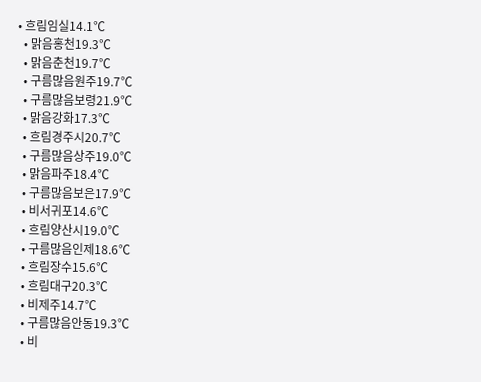• 흐림임실14.1℃
  • 맑음홍천19.3℃
  • 맑음춘천19.7℃
  • 구름많음원주19.7℃
  • 구름많음보령21.9℃
  • 맑음강화17.3℃
  • 흐림경주시20.7℃
  • 구름많음상주19.0℃
  • 맑음파주18.4℃
  • 구름많음보은17.9℃
  • 비서귀포14.6℃
  • 흐림양산시19.0℃
  • 구름많음인제18.6℃
  • 흐림장수15.6℃
  • 흐림대구20.3℃
  • 비제주14.7℃
  • 구름많음안동19.3℃
  • 비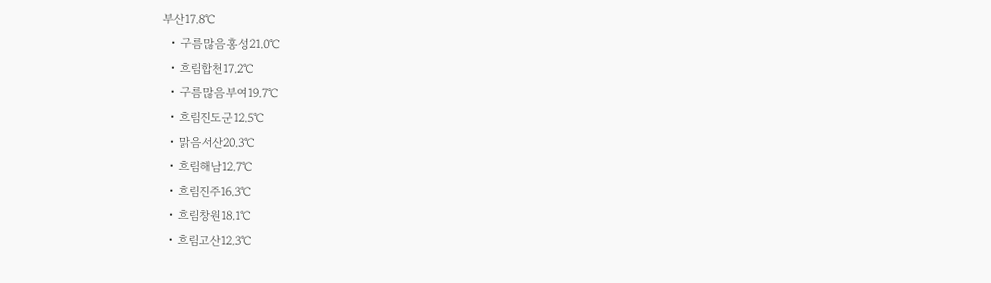부산17.8℃
  • 구름많음홍성21.0℃
  • 흐림합천17.2℃
  • 구름많음부여19.7℃
  • 흐림진도군12.5℃
  • 맑음서산20.3℃
  • 흐림해남12.7℃
  • 흐림진주16.3℃
  • 흐림창원18.1℃
  • 흐림고산12.3℃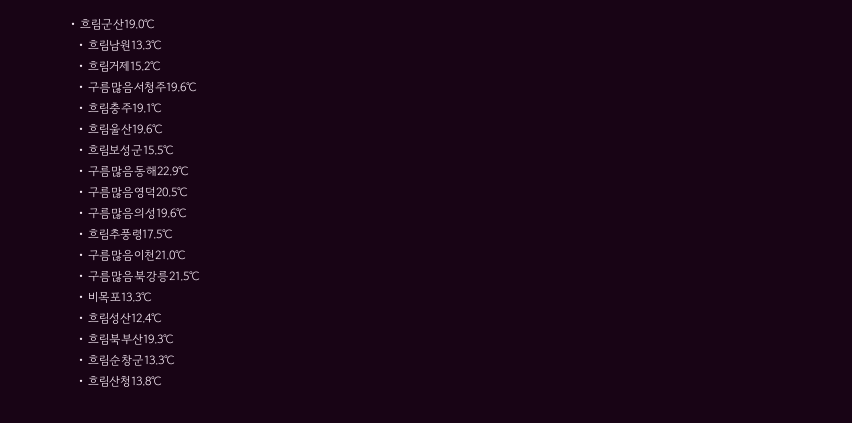• 흐림군산19.0℃
  • 흐림남원13.3℃
  • 흐림거제15.2℃
  • 구름많음서청주19.6℃
  • 흐림충주19.1℃
  • 흐림울산19.6℃
  • 흐림보성군15.5℃
  • 구름많음동해22.9℃
  • 구름많음영덕20.5℃
  • 구름많음의성19.6℃
  • 흐림추풍령17.5℃
  • 구름많음이천21.0℃
  • 구름많음북강릉21.5℃
  • 비목포13.3℃
  • 흐림성산12.4℃
  • 흐림북부산19.3℃
  • 흐림순창군13.3℃
  • 흐림산청13.8℃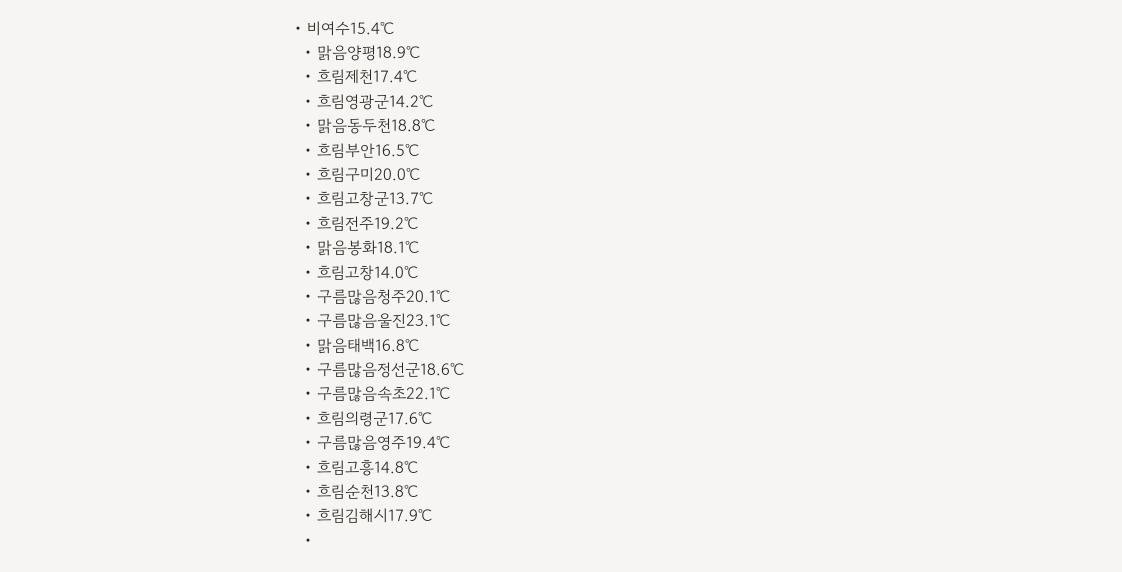• 비여수15.4℃
  • 맑음양평18.9℃
  • 흐림제천17.4℃
  • 흐림영광군14.2℃
  • 맑음동두천18.8℃
  • 흐림부안16.5℃
  • 흐림구미20.0℃
  • 흐림고창군13.7℃
  • 흐림전주19.2℃
  • 맑음봉화18.1℃
  • 흐림고창14.0℃
  • 구름많음청주20.1℃
  • 구름많음울진23.1℃
  • 맑음태백16.8℃
  • 구름많음정선군18.6℃
  • 구름많음속초22.1℃
  • 흐림의령군17.6℃
  • 구름많음영주19.4℃
  • 흐림고흥14.8℃
  • 흐림순천13.8℃
  • 흐림김해시17.9℃
  •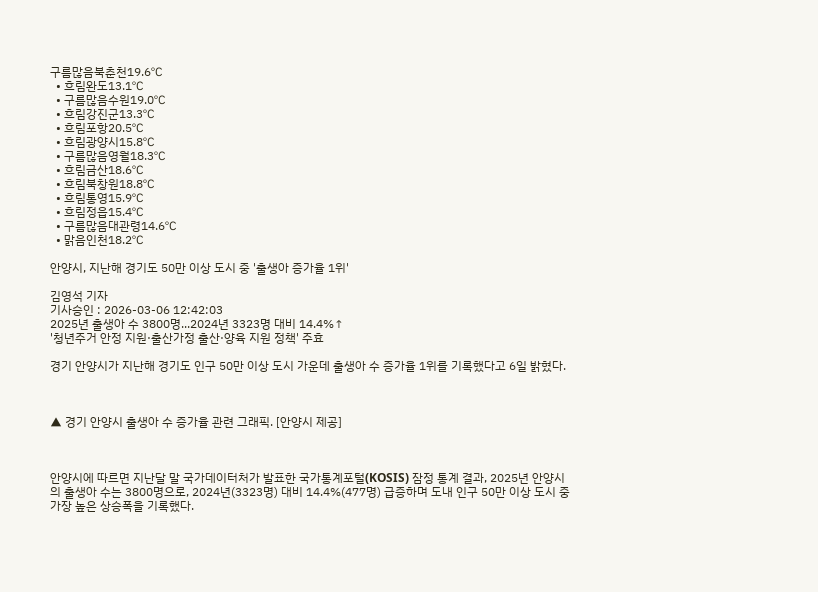구름많음북춘천19.6℃
  • 흐림완도13.1℃
  • 구름많음수원19.0℃
  • 흐림강진군13.3℃
  • 흐림포항20.5℃
  • 흐림광양시15.8℃
  • 구름많음영월18.3℃
  • 흐림금산18.6℃
  • 흐림북창원18.8℃
  • 흐림통영15.9℃
  • 흐림정읍15.4℃
  • 구름많음대관령14.6℃
  • 맑음인천18.2℃

안양시, 지난해 경기도 50만 이상 도시 중 '출생아 증가율 1위'

김영석 기자
기사승인 : 2026-03-06 12:42:03
2025년 출생아 수 3800명...2024년 3323명 대비 14.4%↑
'청년주거 안정 지원·출산가정 출산·양육 지원 정책' 주효

경기 안양시가 지난해 경기도 인구 50만 이상 도시 가운데 출생아 수 증가율 1위를 기록했다고 6일 밝혔다.



▲ 경기 안양시 출생아 수 증가율 관련 그래픽. [안양시 제공]



안양시에 따르면 지난달 말 국가데이터처가 발표한 국가통계포털(KOSIS) 잠정 통계 결과, 2025년 안양시의 출생아 수는 3800명으로, 2024년(3323명) 대비 14.4%(477명) 급증하며 도내 인구 50만 이상 도시 중 가장 높은 상승폭을 기록했다.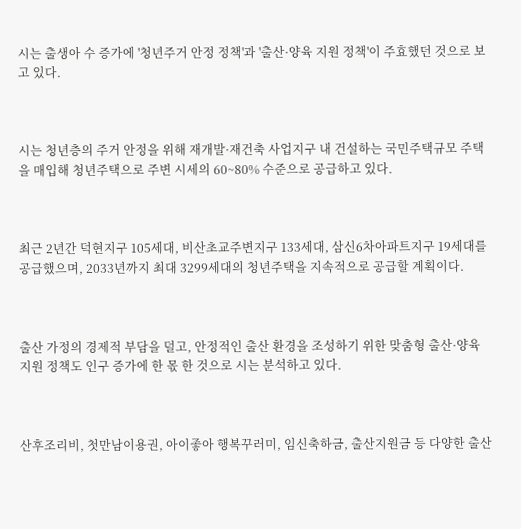시는 출생아 수 증가에 '청년주거 안정 정책'과 '출산·양육 지원 정책'이 주효했던 것으로 보고 있다.



시는 청년층의 주거 안정을 위해 재개발·재건축 사업지구 내 건설하는 국민주택규모 주택을 매입해 청년주택으로 주변 시세의 60~80% 수준으로 공급하고 있다.



최근 2년간 덕현지구 105세대, 비산초교주변지구 133세대, 삼신6차아파트지구 19세대를 공급했으며, 2033년까지 최대 3299세대의 청년주택을 지속적으로 공급할 계획이다.



출산 가정의 경제적 부담을 덜고, 안정적인 출산 환경을 조성하기 위한 맞춤형 출산·양육 지원 정책도 인구 증가에 한 몫 한 것으로 시는 분석하고 있다.



산후조리비, 첫만남이용권, 아이좋아 행복꾸러미, 임신축하금, 출산지원금 등 다양한 출산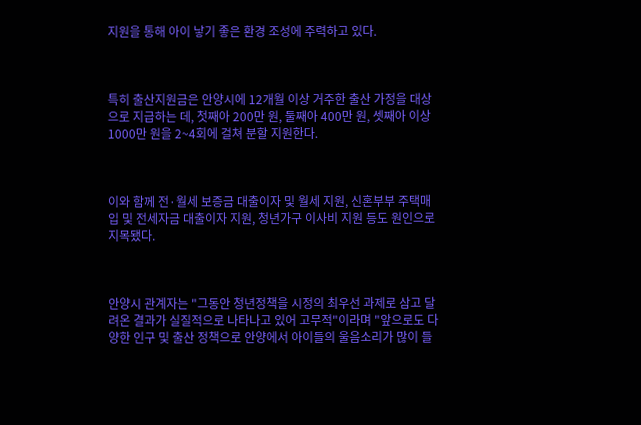지원을 통해 아이 낳기 좋은 환경 조성에 주력하고 있다.



특히 출산지원금은 안양시에 12개월 이상 거주한 출산 가정을 대상으로 지급하는 데, 첫째아 200만 원, 둘째아 400만 원, 셋째아 이상 1000만 원을 2~4회에 걸쳐 분할 지원한다.



이와 함께 전·월세 보증금 대출이자 및 월세 지원, 신혼부부 주택매입 및 전세자금 대출이자 지원, 청년가구 이사비 지원 등도 원인으로 지목됐다.



안양시 관계자는 "그동안 청년정책을 시정의 최우선 과제로 삼고 달려온 결과가 실질적으로 나타나고 있어 고무적"이라며 "앞으로도 다양한 인구 및 출산 정책으로 안양에서 아이들의 울음소리가 많이 들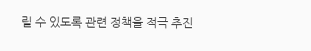릴 수 있도록 관련 정책을 적극 추진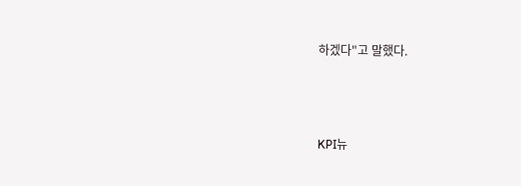하겠다"고 말했다.



KPI뉴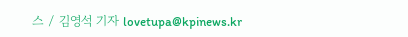스 / 김영석 기자 lovetupa@kpinews.kr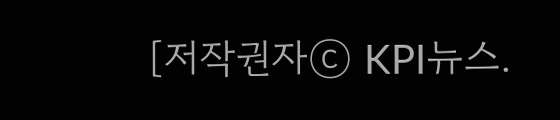[저작권자ⓒ KPI뉴스.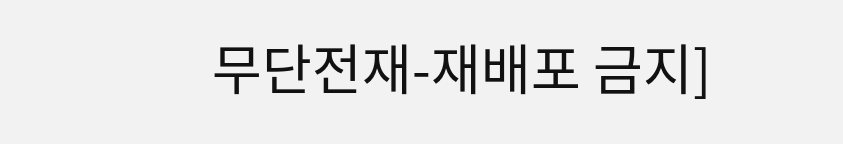무단전재-재배포 금지]